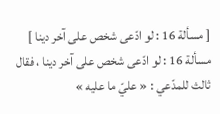[ مسألة 16 : لو ادّعى شخص على آخر دينا ]
مسألة 16 : لو ادّعى شخص على آخر دينا ، فقال ثالث للمدّعي : « عليّ ما عليه »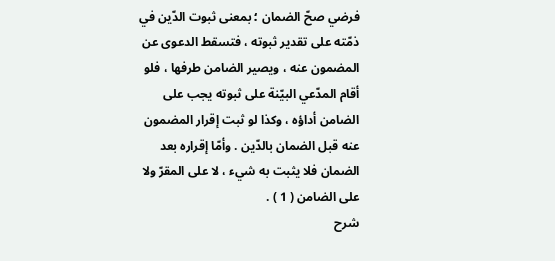فرضي صحّ الضمان ؛ بمعنى ثبوت الدّين في ذمّته على تقدير ثبوته ، فتسقط الدعوى عن المضمون عنه ، ويصير الضامن طرفها ، فلو أقام المدّعي البيّنة على ثبوته يجب على الضامن أداؤه ، وكذا لو ثبت إقرار المضمون عنه قبل الضمان بالدّين . وأمّا إقراره بعد الضمان فلا يثبت به شيء ، لا على المقرّ ولا على الضامن ( 1 ) .
شرح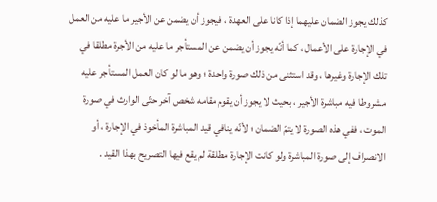كذلك يجوز الضمان عليهما إذا كانا على العهدة ، فيجوز أن يضمن عن الأجير ما عليه من العمل في الإجارة على الأعمال ، كما أنّه يجوز أن يضمن عن المستأجر ما عليه من الأجرة مطلقا في تلك الإجارة وغيرها ، وقد استثنى من ذلك صورة واحدة ؛ وهو ما لو كان العمل المستأجر عليه مشروطا فيه مباشرة الأجير ، بحيث لا يجوز أن يقوم مقامه شخص آخر حتّى الوارث في صورة الموت ، ففي هذه الصورة لا يتمّ الضمان ؛ لأنّه ينافي قيد المباشرة المأخوذ في الإجارة ، أو الانصراف إلى صورة المباشرة ولو كانت الإجارة مطلقة لم يقع فيها التصريح بهذا القيد .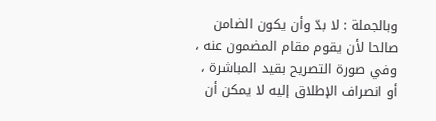وبالجملة : لا بدّ وأن يكون الضامن صالحا لأن يقوم مقام المضمون عنه ، وفي صورة التصريح بقيد المباشرة ، أو انصراف الإطلاق إليه لا يمكن أن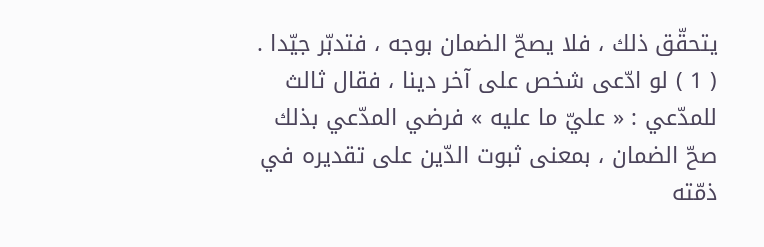يتحقّق ذلك ، فلا يصحّ الضمان بوجه ، فتدبّر جيّدا .
( 1 ) لو ادّعى شخص على آخر دينا ، فقال ثالث للمدّعي : « عليّ ما عليه » فرضي المدّعي بذلك صحّ الضمان ، بمعنى ثبوت الدّين على تقديره في ذمّته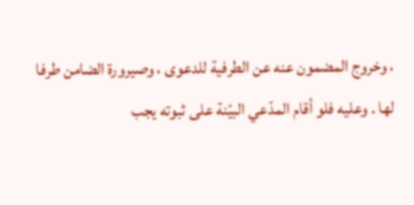، وخروج المضمون عنه عن الطرفية للدعوى ، وصيرورة الضامن طرفا لها . وعليه فلو أقام المدّعي البيّنة على ثبوته يجب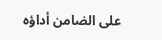على الضامن أداؤه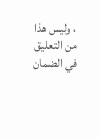، وليس هذا من التعليق في الضمان